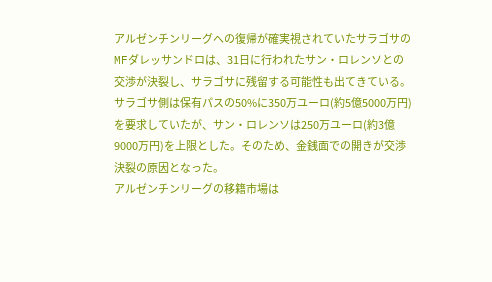アルゼンチンリーグへの復帰が確実視されていたサラゴサのMFダレッサンドロは、31日に行われたサン・ロレンソとの交渉が決裂し、サラゴサに残留する可能性も出てきている。サラゴサ側は保有パスの50%に350万ユーロ(約5億5000万円)を要求していたが、サン・ロレンソは250万ユーロ(約3億9000万円)を上限とした。そのため、金銭面での開きが交渉決裂の原因となった。
アルゼンチンリーグの移籍市場は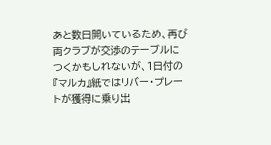あと数日開いているため、再び両クラブが交渉のテーブルにつくかもしれないが、1日付の『マルカ』紙ではリバー・プレートが獲得に乗り出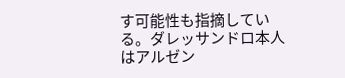す可能性も指摘している。ダレッサンドロ本人はアルゼン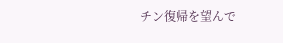チン復帰を望んで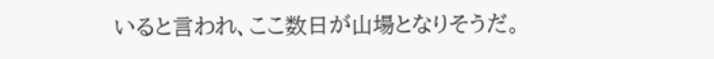いると言われ、ここ数日が山場となりそうだ。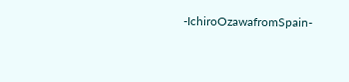-IchiroOzawafromSpain-